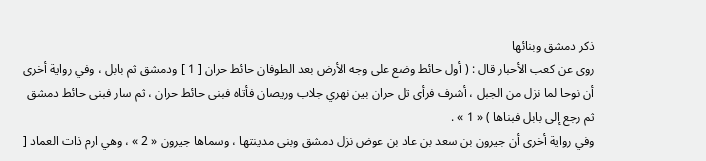ذكر دمشق وبنائها
روى عن كعب الأحبار قال : ( أول حائط وضع على وجه الأرض بعد الطوفان حائط حران [ 1 ] ودمشق ثم بابل ، وفي رواية أخرى أن نوحا لما نزل من الجبل ، أشرف فرأى تل حران بين نهري جلاب وريصان فأتاه فبنى حائط حران ، ثم سار فبنى حائط دمشق ثم رجع إلى بابل فبناها ) « 1 » .
وفي رواية أخرى أن جيرون بن سعد بن عاد بن عوض نزل دمشق وبنى مدينتها ، وسماها جيرون « 2 » ، وهي ارم ذات العماد [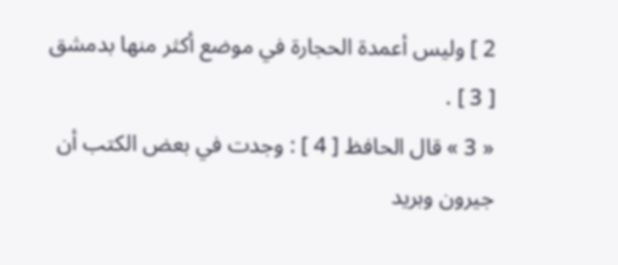2 ] وليس أعمدة الحجارة في موضع أكثر منها بدمشق [ 3 ] .
« 3 » قال الحافظ [ 4 ] : وجدت في بعض الكتب أن جيرون وبريد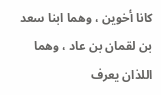كانا أخوين ، وهما ابنا سعد بن لقمان بن عاد ، وهما اللذان يعرف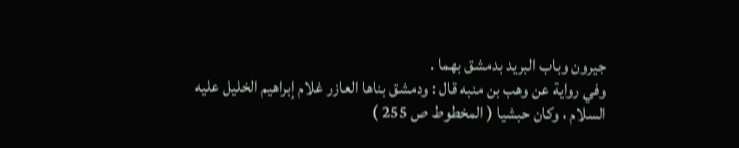جيرون وباب البريد بدمشق بهما .
وفي رواية عن وهب بن منبه قال : ودمشق بناها العازر غلام إبراهيم الخليل عليه السلام ، وكان حبشيا ( المخطوط ص 255 )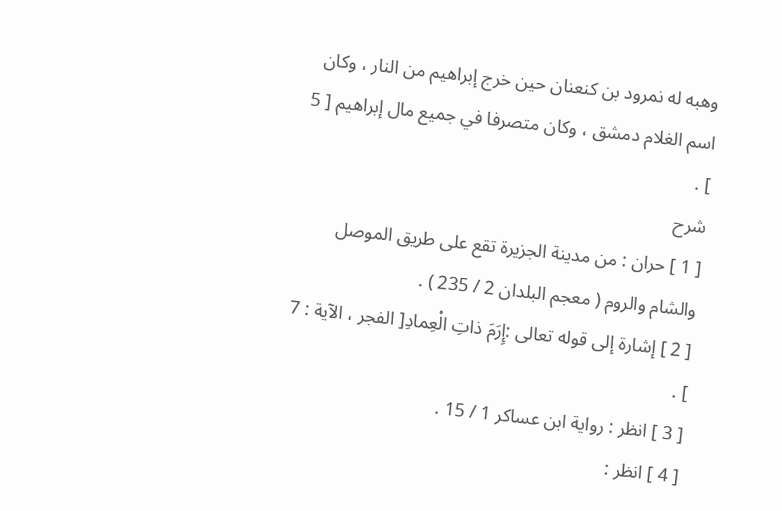وهبه له نمرود بن كنعنان حين خرج إبراهيم من النار ، وكان اسم الغلام دمشق ، وكان متصرفا في جميع مال إبراهيم [ 5 ] .
شرح
[ 1 ] حران : من مدينة الجزيرة تقع على طريق الموصل والشام والروم ( معجم البلدان 2 / 235 ) .
[ 2 ] إشارة إلى قوله تعالى :إِرَمَ ذاتِ الْعِمادِ[ الفجر ، الآية : 7 ] .
[ 3 ] انظر : رواية ابن عساكر 1 / 15 .
[ 4 ] انظر :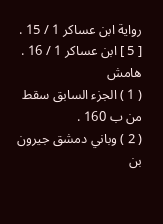رواية ابن عساكر 1 / 15 .
[ 5 ] ابن عساكر 1 / 16 .
هامش
( 1 ) الجزء السابق سقط من ب 160 .
( 2 ) وباني دمشق جيرون بن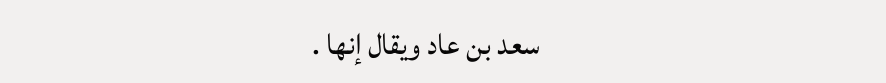سعد بن عاد ويقال إنها .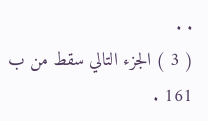. .
( 3 ) الجزء التالي سقط من ب 161 .